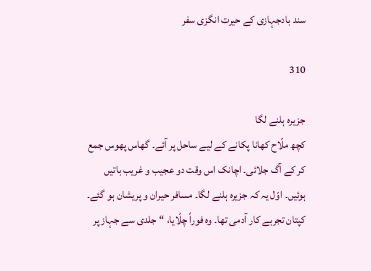سند بادجہازی کے حیرت انگزی سفر

310

جزیرہ ہلنے لگا
کچھ ملّاح کھانا پکانے کے لیے ساحل پر آئے۔ گھاس پھوس جمع کر کے آگ جلائی۔ اچانک اس وقت دو عجیب و غریب باتیں ہوئیں۔ اوّل یہ کہ جزیرہ ہلنے لگا۔ مسافر حیران و پریشان ہو گئے۔ کپتان تجربے کار آدمی تھا۔ وہ فوراً چلّایا، “جلدی سے جہاز پر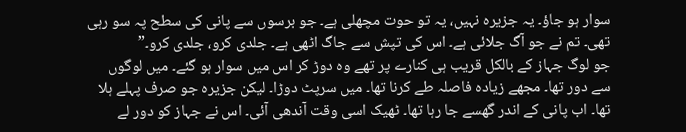سوار ہو جاؤ۔ یہ جزیرہ نہیں، یہ تو حوت مچھلی ہے۔ جو برسوں سے پانی کی سطح پہ سو رہی تھی۔ تم نے جو آگ جلائی ہے۔ اس کی تپش سے جاگ اٹھی ہے۔ جلدی کرو، جلدی کرو۔”
جو لوگ جہاز کے بالکل قریب ہی کنارے پر تھے وہ دوڑ کر اس میں سوار ہو گئے۔ میں لوگوں سے دور تھا۔ مجھے زیادہ فاصلہ طے کرنا تھا۔ میں سرپٹ دوڑا۔ لیکن جزیرہ جو صرف پہلے ہلا تھا۔ اب پانی کے اندر گھسے جا رہا تھا۔ ٹھیک اسی وقت آندھی آئی۔ اس نے جہاز کو دور لے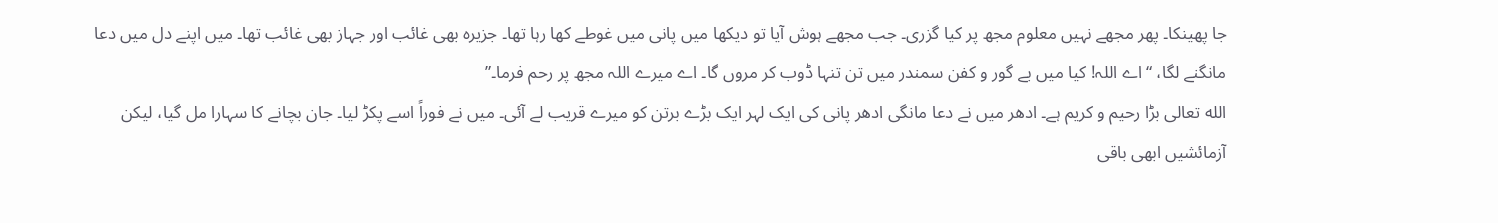جا پھینکا۔ پھر مجھے نہیں معلوم مجھ پر کیا گزری۔ جب مجھے ہوش آیا تو دیکھا میں پانی میں غوطے کھا رہا تھا۔ جزیرہ بھی غائب اور جہاز بھی غائب تھا۔ میں اپنے دل میں دعا مانگنے لگا، “اے اللہ! کیا میں بے گور و کفن سمندر میں تن تنہا ڈوب کر مروں گا۔ اے میرے اللہ مجھ پر رحم فرما۔”
الله تعالی بڑا رحیم و کریم ہے۔ ادھر میں نے دعا مانگی ادھر پانی کی ایک لہر ایک بڑے برتن کو میرے قریب لے آئی۔ میں نے فوراً اسے پکڑ لیا۔ جان بچانے کا سہارا مل گیا، لیکن آزمائشیں ابھی باقی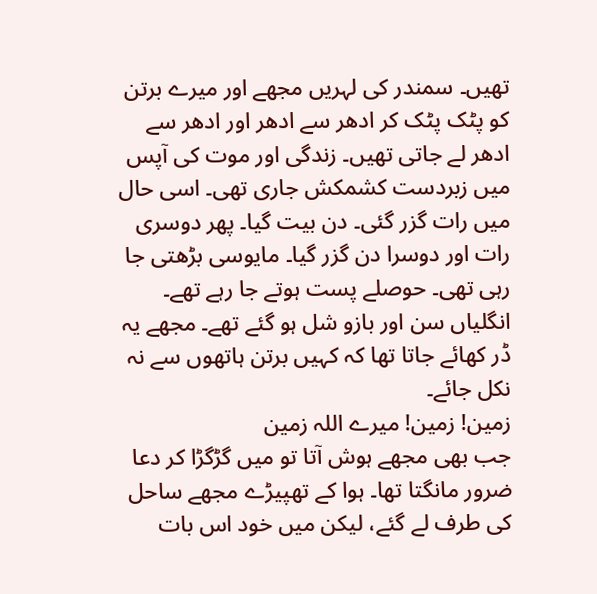تھیں۔ سمندر کی لہریں مجھے اور میرے برتن کو پٹک پٹک کر ادھر سے ادھر اور ادھر سے ادھر لے جاتی تھیں۔ زندگی اور موت کی آپس میں زبردست کشمکش جاری تھی۔ اسی حال میں رات گزر گئی۔ دن بیت گیا۔ پھر دوسری رات اور دوسرا دن گزر گیا۔ مایوسی بڑھتی جا رہی تھی۔ حوصلے پست ہوتے جا رہے تھے۔ انگلیاں سن اور بازو شل ہو گئے تھے۔ مجھے یہ ڈر کھائے جاتا تھا کہ کہیں برتن ہاتھوں سے نہ نکل جائے۔
زمین! زمین! میرے اللہ زمین
جب بھی مجھے ہوش آتا تو میں گڑگڑا کر دعا ضرور مانگتا تھا۔ ہوا کے تھپیڑے مجھے ساحل کی طرف لے گئے، لیکن میں خود اس بات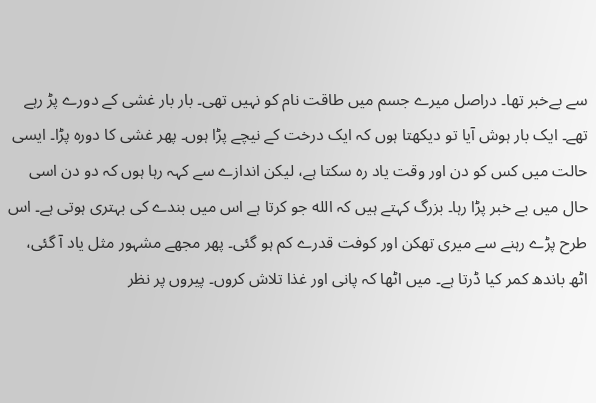سے بےخبر تھا۔ دراصل میرے جسم میں طاقت نام کو نہیں تھی۔ بار بار غشی کے دورے پڑ رہے تھے۔ ایک بار ہوش آیا تو دیکھتا ہوں کہ ایک درخت کے نیچے پڑا ہوں۔ پھر غشی کا دورہ پڑا۔ ایسی حالت میں کس کو دن اور وقت یاد رہ سکتا ہے، لیکن اندازے سے کہہ رہا ہوں کہ دو دن اسی حال میں بے خبر پڑا رہا۔ بزرگ کہتے ہیں کہ الله جو کرتا ہے اس میں بندے کی بہتری ہوتی ہے۔ اس طرح پڑے رہنے سے میری تھکن اور کوفت قدرے کم ہو گئی۔ پھر مجھے مشہور مثل یاد آ گئی، اٹھ باندھ کمر کیا ڈرتا ہے۔ میں اٹھا کہ پانی اور غذا تلاش کروں۔ پیروں پر نظر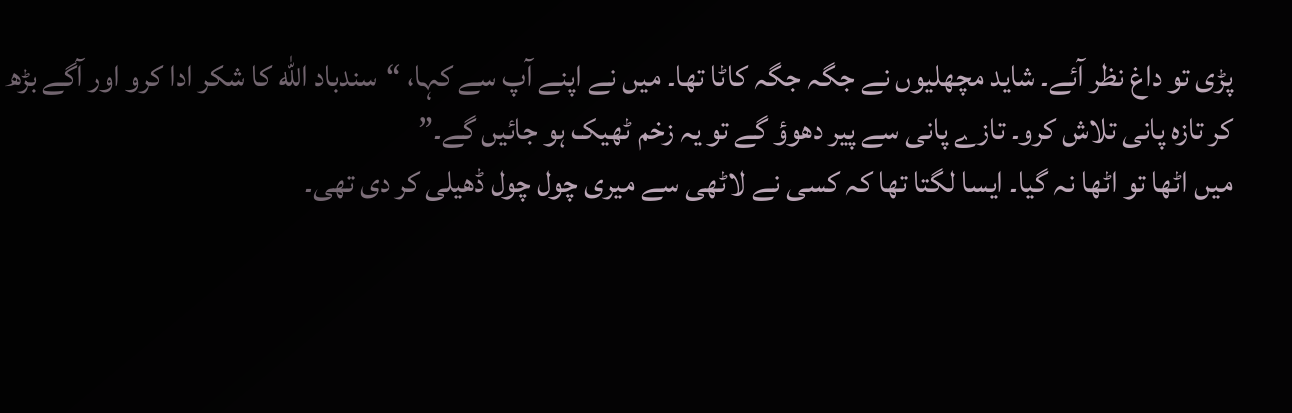پڑی تو داغ نظر آئے۔ شاید مچھلیوں نے جگہ جگہ کاٹا تھا۔ میں نے اپنے آپ سے کہا، “سندباد الله کا شکر ادا کرو اور آگے بڑھ کر تازہ پانی تلاش کرو۔ تازے پانی سے پیر دھوؤ گے تو یہ زخم ٹھیک ہو جائیں گے۔”
میں اٹھا تو اٹھا نہ گیا۔ ایسا لگتا تھا کہ کسی نے لاٹھی سے میری چول چول ڈھیلی کر دی تھی۔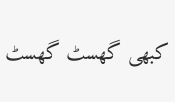کبھی گھسٹ گھسٹ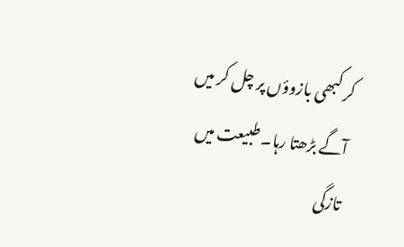کر کبھی بازوؤں پر چل کر میں آگے بڑھتا رہا۔ طبیعت میں تازگی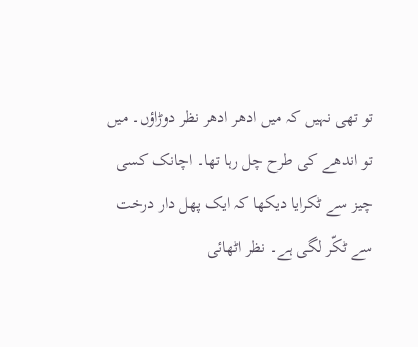تو تھی نہیں کہ میں ادھر ادھر نظر دوڑاؤں۔ میں تو اندھے کی طرح چل رہا تھا۔ اچانک کسی چیز سے ٹکرایا دیکھا کہ ایک پھل دار درخت سے ٹکّر لگی ہے۔ نظر اٹھائی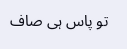تو پاس ہی صاف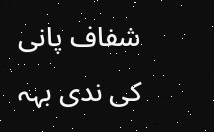شفاف پانی کی ندی بہہ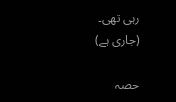رہی تھی۔
(جاری ہے)

حصہ